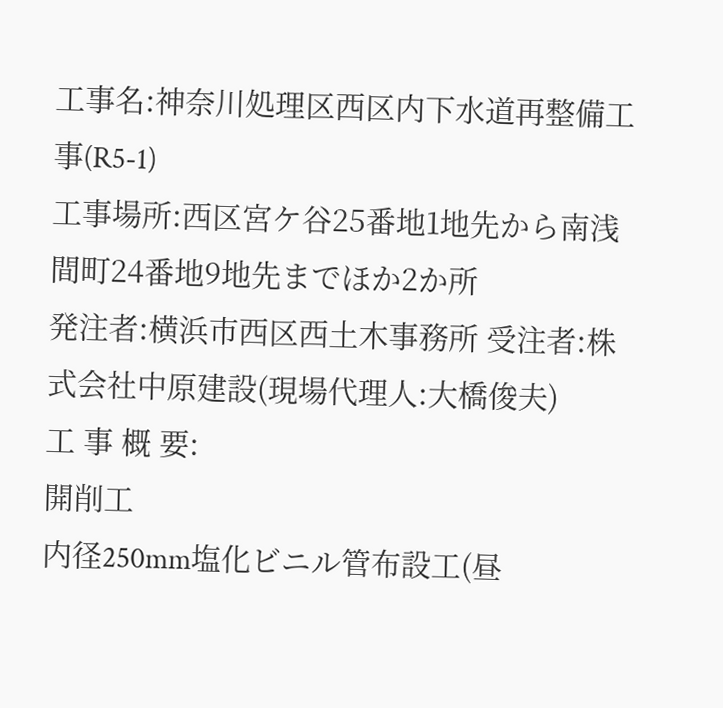工事名:神奈川処理区西区内下水道再整備工事(R5-1)
工事場所:西区宮ケ谷25番地1地先から南浅間町24番地9地先までほか2か所
発注者:横浜市西区西土木事務所 受注者:株式会社中原建設(現場代理人:大橋俊夫)
工 事 概 要:
開削工
内径250mm塩化ビニル管布設工(昼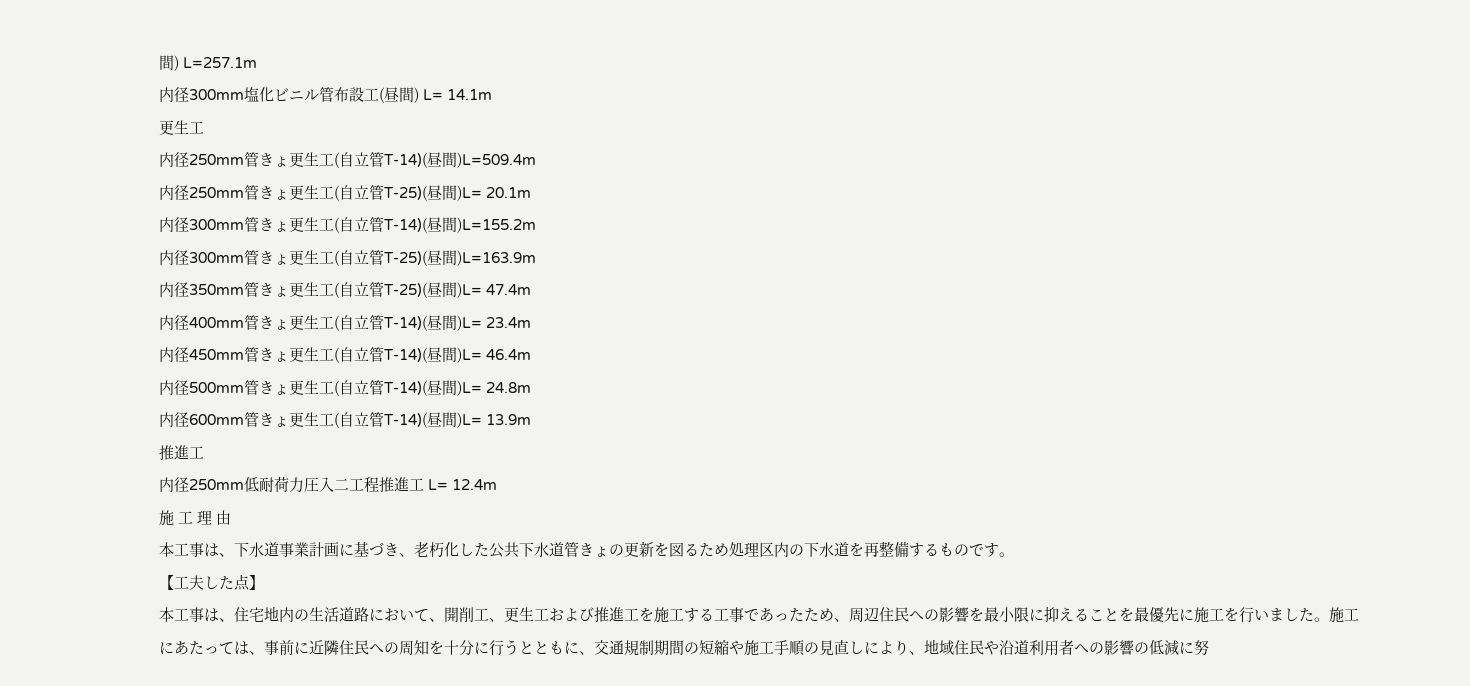間) L=257.1m
内径300mm塩化ビニル管布設工(昼間) L= 14.1m
更生工
内径250mm管きょ更生工(自立管T-14)(昼間)L=509.4m
内径250mm管きょ更生工(自立管T-25)(昼間)L= 20.1m
内径300mm管きょ更生工(自立管T-14)(昼間)L=155.2m
内径300mm管きょ更生工(自立管T-25)(昼間)L=163.9m
内径350mm管きょ更生工(自立管T-25)(昼間)L= 47.4m
内径400mm管きょ更生工(自立管T-14)(昼間)L= 23.4m
内径450mm管きょ更生工(自立管T-14)(昼間)L= 46.4m
内径500mm管きょ更生工(自立管T-14)(昼間)L= 24.8m
内径600mm管きょ更生工(自立管T-14)(昼間)L= 13.9m
推進工
内径250mm低耐荷力圧入二工程推進工 L= 12.4m
施 工 理 由
本工事は、下水道事業計画に基づき、老朽化した公共下水道管きょの更新を図るため処理区内の下水道を再整備するものです。
【工夫した点】
本工事は、住宅地内の生活道路において、開削工、更生工および推進工を施工する工事であったため、周辺住民への影響を最小限に抑えることを最優先に施工を行いました。施工にあたっては、事前に近隣住民への周知を十分に行うとともに、交通規制期間の短縮や施工手順の見直しにより、地域住民や沿道利用者への影響の低減に努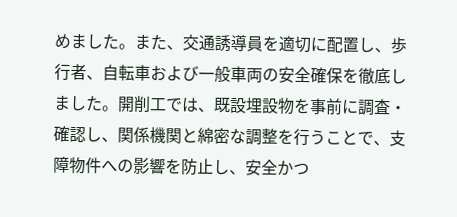めました。また、交通誘導員を適切に配置し、歩行者、自転車および一般車両の安全確保を徹底しました。開削工では、既設埋設物を事前に調査・確認し、関係機関と綿密な調整を行うことで、支障物件への影響を防止し、安全かつ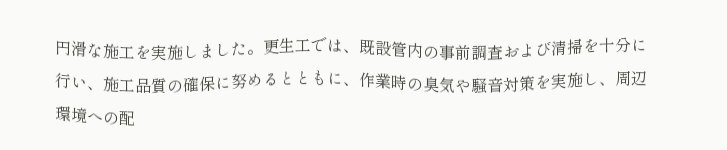円滑な施工を実施しました。更生工では、既設管内の事前調査および清掃を十分に行い、施工品質の確保に努めるとともに、作業時の臭気や騒音対策を実施し、周辺環境への配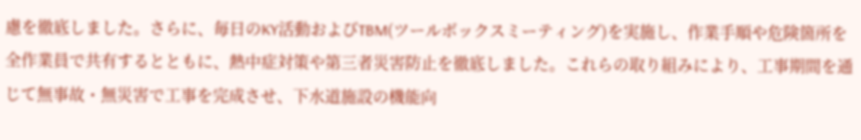慮を徹底しました。さらに、毎日のKY活動およびTBM(ツールボックスミーティング)を実施し、作業手順や危険箇所を全作業員で共有するとともに、熱中症対策や第三者災害防止を徹底しました。これらの取り組みにより、工事期間を通じて無事故・無災害で工事を完成させ、下水道施設の機能向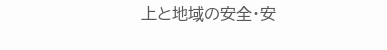上と地域の安全・安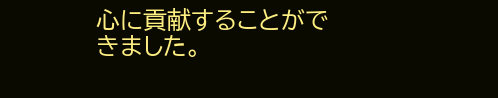心に貢献することができました。